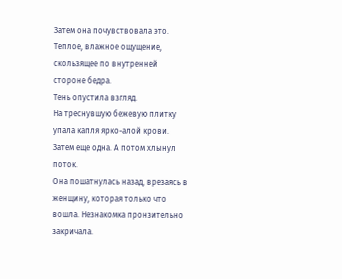Затем она почувствовала это. Теплое, влажное ощущение, скользящее по внутренней стороне бедра.
Тень опустила взгляд.
На треснувшую бежевую плитку упала капля ярко-алой крови. Затем еще одна. А потом хлынул поток.
Она пошатнулась назад, врезаясь в женщину, которая только что вошла. Незнакомка пронзительно закричала.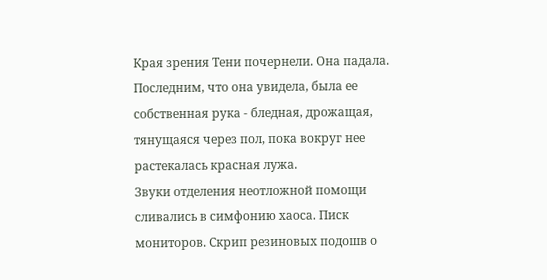Края зрения Тени почернели. Она падала. Последним, что она увидела, была ее собственная рука - бледная, дрожащая, тянущаяся через пол, пока вокруг нее растекалась красная лужа.
Звуки отделения неотложной помощи сливались в симфонию хаоса. Писк мониторов. Скрип резиновых подошв о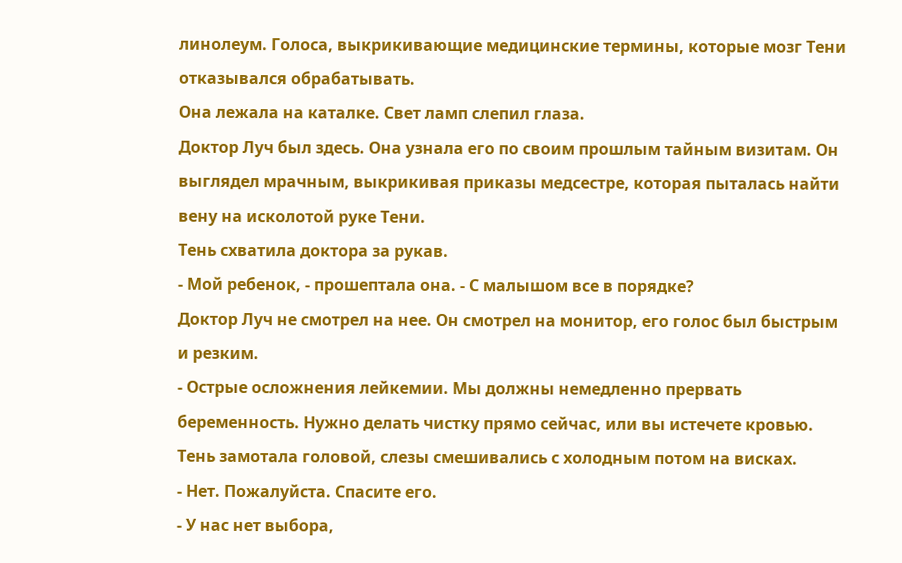линолеум. Голоса, выкрикивающие медицинские термины, которые мозг Тени отказывался обрабатывать.
Она лежала на каталке. Свет ламп слепил глаза.
Доктор Луч был здесь. Она узнала его по своим прошлым тайным визитам. Он выглядел мрачным, выкрикивая приказы медсестре, которая пыталась найти вену на исколотой руке Тени.
Тень схватила доктора за рукав.
- Мой ребенок, - прошептала она. - С малышом все в порядке?
Доктор Луч не смотрел на нее. Он смотрел на монитор, его голос был быстрым и резким.
- Острые осложнения лейкемии. Мы должны немедленно прервать беременность. Нужно делать чистку прямо сейчас, или вы истечете кровью.
Тень замотала головой, слезы смешивались с холодным потом на висках.
- Нет. Пожалуйста. Спасите его.
- У нас нет выбора,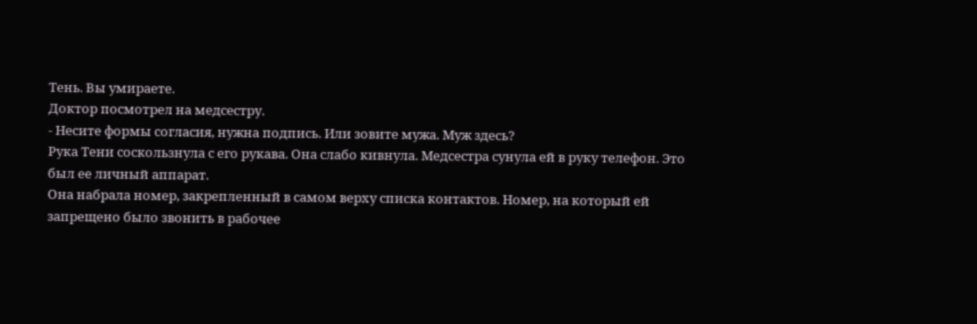Тень. Вы умираете.
Доктор посмотрел на медсестру.
- Несите формы согласия, нужна подпись. Или зовите мужа. Муж здесь?
Рука Тени соскользнула с его рукава. Она слабо кивнула. Медсестра сунула ей в руку телефон. Это был ее личный аппарат.
Она набрала номер, закрепленный в самом верху списка контактов. Номер, на который ей запрещено было звонить в рабочее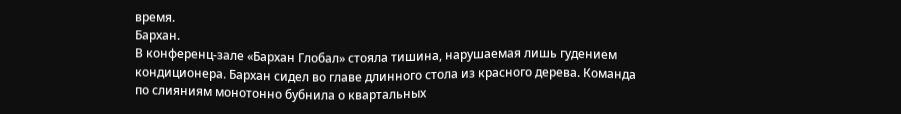время.
Бархан.
В конференц-зале «Бархан Глобал» стояла тишина, нарушаемая лишь гудением кондиционера. Бархан сидел во главе длинного стола из красного дерева. Команда по слияниям монотонно бубнила о квартальных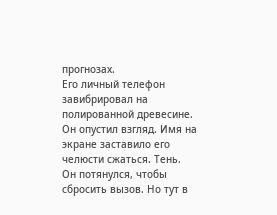прогнозах.
Его личный телефон завибрировал на полированной древесине.
Он опустил взгляд. Имя на экране заставило его челюсти сжаться. Тень.
Он потянулся, чтобы сбросить вызов. Но тут в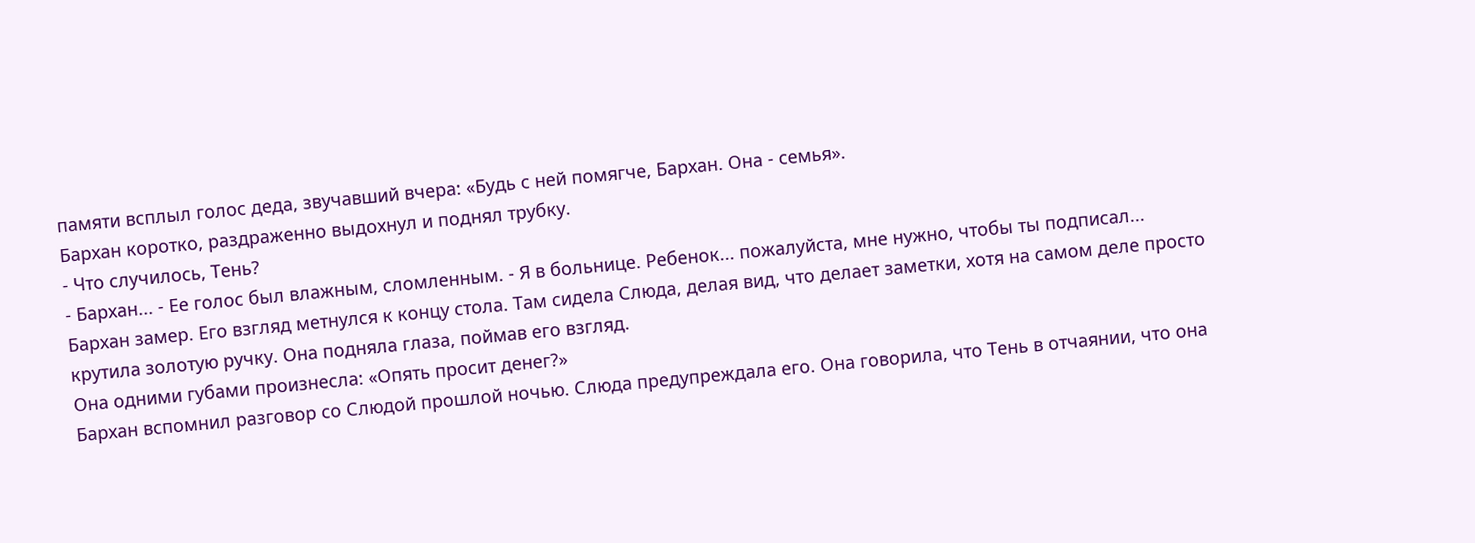памяти всплыл голос деда, звучавший вчера: «Будь с ней помягче, Бархан. Она - семья».
Бархан коротко, раздраженно выдохнул и поднял трубку.
- Что случилось, Тень?
- Бархан... - Ее голос был влажным, сломленным. - Я в больнице. Ребенок... пожалуйста, мне нужно, чтобы ты подписал...
Бархан замер. Его взгляд метнулся к концу стола. Там сидела Слюда, делая вид, что делает заметки, хотя на самом деле просто крутила золотую ручку. Она подняла глаза, поймав его взгляд.
Она одними губами произнесла: «Опять просит денег?»
Бархан вспомнил разговор со Слюдой прошлой ночью. Слюда предупреждала его. Она говорила, что Тень в отчаянии, что она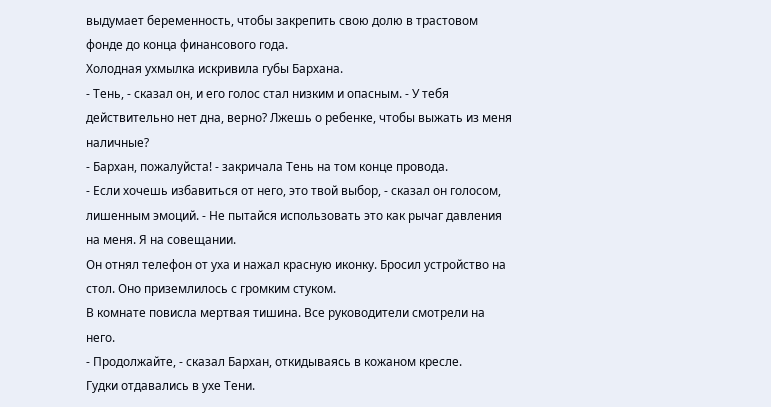выдумает беременность, чтобы закрепить свою долю в трастовом фонде до конца финансового года.
Холодная ухмылка искривила губы Бархана.
- Тень, - сказал он, и его голос стал низким и опасным. - У тебя действительно нет дна, верно? Лжешь о ребенке, чтобы выжать из меня наличные?
- Бархан, пожалуйста! - закричала Тень на том конце провода.
- Если хочешь избавиться от него, это твой выбор, - сказал он голосом, лишенным эмоций. - Не пытайся использовать это как рычаг давления на меня. Я на совещании.
Он отнял телефон от уха и нажал красную иконку. Бросил устройство на стол. Оно приземлилось с громким стуком.
В комнате повисла мертвая тишина. Все руководители смотрели на него.
- Продолжайте, - сказал Бархан, откидываясь в кожаном кресле.
Гудки отдавались в ухе Тени.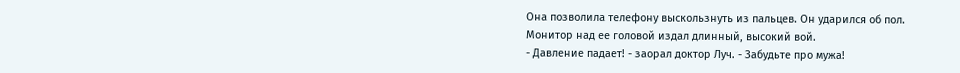Она позволила телефону выскользнуть из пальцев. Он ударился об пол.
Монитор над ее головой издал длинный, высокий вой.
- Давление падает! - заорал доктор Луч. - Забудьте про мужа!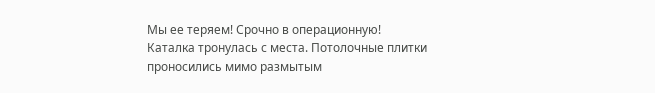Мы ее теряем! Срочно в операционную!
Каталка тронулась с места. Потолочные плитки проносились мимо размытым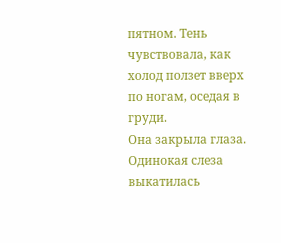пятном. Тень чувствовала, как холод ползет вверх по ногам, оседая в груди.
Она закрыла глаза. Одинокая слеза выкатилась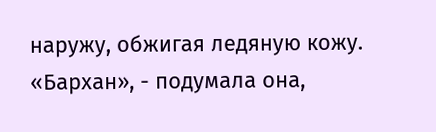наружу, обжигая ледяную кожу.
«Бархан», - подумала она,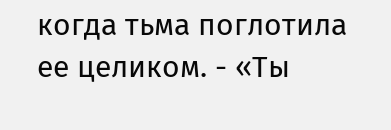когда тьма поглотила ее целиком. - «Ты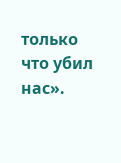только что убил нас».